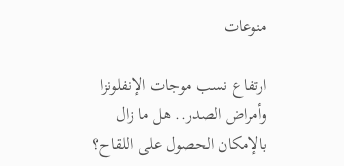منوعات

ارتفاع نسب موجات الإنفلونزا وأمراض الصدر.. هل ما زال بالإمكان الحصول على اللقاح؟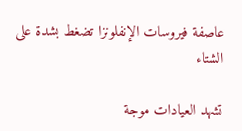عاصفة فيروسات الإنفلونزا تضغط بشدة على الشتاء

تشهد العيادات موجة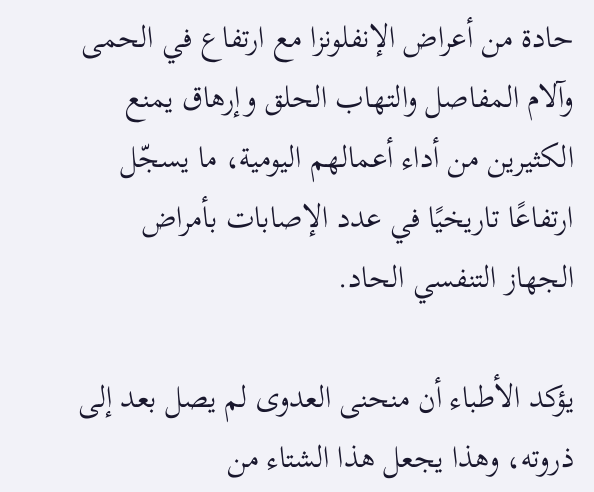حادة من أعراض الإنفلونزا مع ارتفاع في الحمى وآلام المفاصل والتهاب الحلق وإرهاق يمنع الكثيرين من أداء أعمالهم اليومية، ما يسجّل ارتفاعًا تاريخيًا في عدد الإصابات بأمراض الجهاز التنفسي الحاد.

يؤكد الأطباء أن منحنى العدوى لم يصل بعد إلى ذروته، وهذا يجعل هذا الشتاء من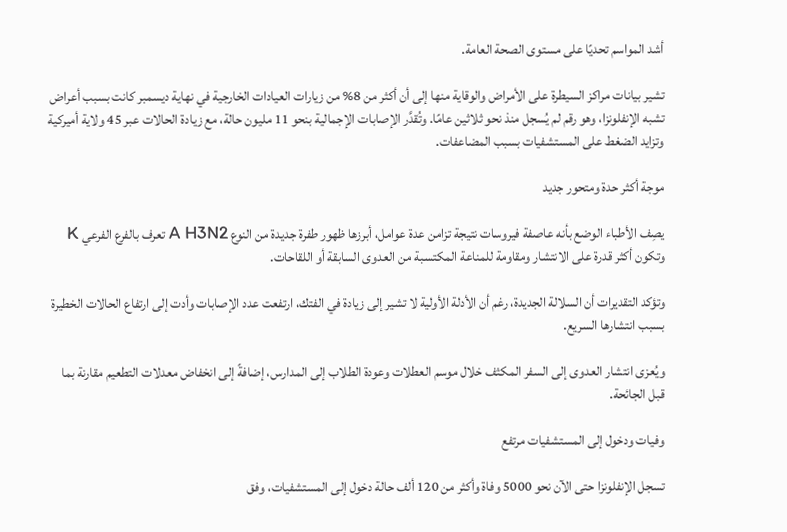أشد المواسم تحديًا على مستوى الصحة العامة.

تشير بيانات مراكز السيطرة على الأمراض والوقاية منها إلى أن أكثر من 8% من زيارات العيادات الخارجية في نهاية ديسمبر كانت بسبب أعراض تشبه الإنفلونزا، وهو رقم لم يُسجل منذ نحو ثلاثين عامًا. وتُقدَّر الإصابات الإجمالية بنحو 11 مليون حالة، مع زيادة الحالات عبر 45 ولاية أميركية وتزايد الضغط على المستشفيات بسبب المضاعفات.

موجة أكثر حدة ومتحور جديد

يصِف الأطباء الوضع بأنه عاصفة فيروسات نتيجة تزامن عدة عوامل، أبرزها ظهور طفرة جديدة من النوع A H3N2 تعرف بالفرع الفرعي K وتكون أكثر قدرة على الانتشار ومقاومة للمناعة المكتسبة من العدوى السابقة أو اللقاحات.

وتؤكد التقديرات أن السلالة الجديدة، رغم أن الأدلة الأولية لا تشير إلى زيادة في الفتك، ارتفعت عدد الإصابات وأدت إلى ارتفاع الحالات الخطيرة بسبب انتشارها السريع.

ويُعزى انتشار العدوى إلى السفر المكثف خلال موسم العطلات وعودة الطلاب إلى المدارس، إضافةً إلى انخفاض معدلات التطعيم مقارنة بما قبل الجائحة.

وفيات ودخول إلى المستشفيات مرتفع

تسجل الإنفلونزا حتى الآن نحو 5000 وفاة وأكثر من 120 ألف حالة دخول إلى المستشفيات، وفق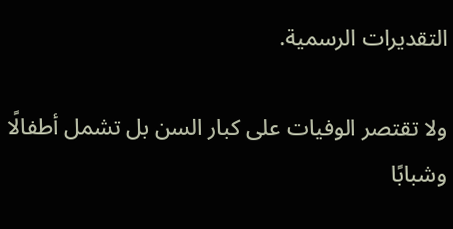التقديرات الرسمية.

ولا تقتصر الوفيات على كبار السن بل تشمل أطفالًا وشبابًا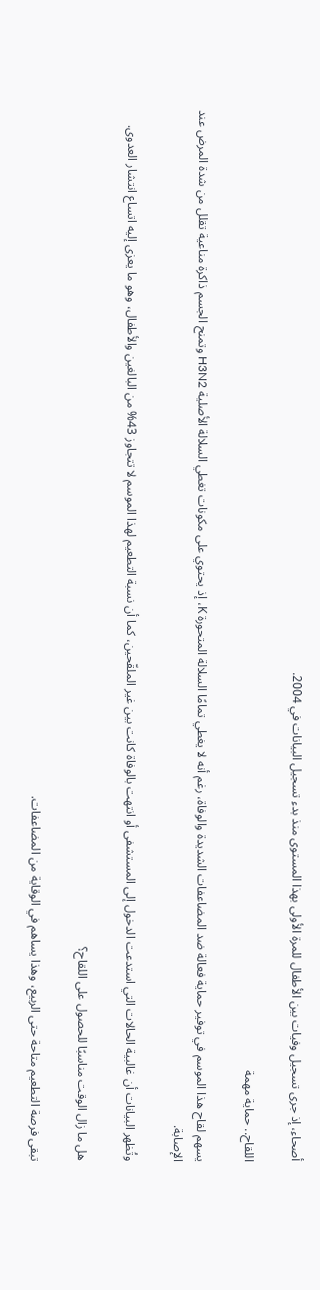أصحاء، إذ جرى تسجيل وفيات بين الأطفال للمرة الأولى بهذا المستوى منذ بدء تسجيل البيانات في 2004.

اللقاح.. حماية مهمة

يسهم لقاح هذا الموسم في توفير حماية فعالة ضد المضاعفات الشديدة والوفاة، رغم أنه لا يغطي تمامًا السلالة المتحورة K، إذ يحتوي على مكونات تغطي السلالة الأصلية H3N2 وتمنح الجسم ذاكرة مناعية تقلل من شدة المرض عند الإصابة.

وتُظهر البيانات أن غالبية الحالات التي استدعت الدخول إلى المستشفى أو انتهت بالوفاة كانت بين غير الملقّحين، كما أن نسبة التطعيم لهذا الموسم لا تتجاوز 43% من البالغين والأطفال، وهو ما يعزى إليه اتساع انتشار العدوى.

هل ما زال الوقت مناسبًا للحصول على اللقاح؟

تبقى فرصة التطعيم متاحة حتى الربيع، وهذا يساهم في الوقاية من المضاعفات.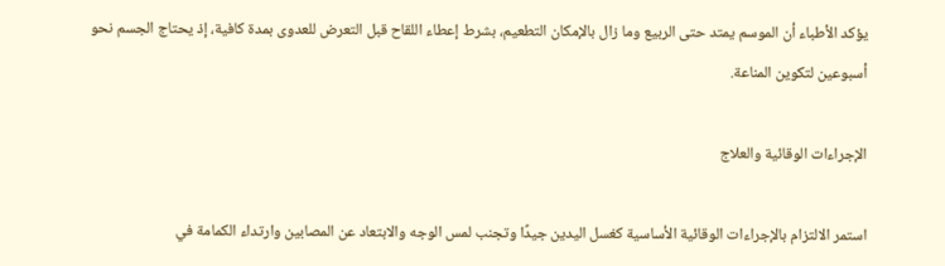يؤكد الأطباء أن الموسم يمتد حتى الربيع وما زال بالإمكان التطعيم، بشرط إعطاء اللقاح قبل التعرض للعدوى بمدة كافية، إذ يحتاج الجسم نحو أسبوعين لتكوين المناعة.

الإجراءات الوقائية والعلاج

استمر الالتزام بالإجراءات الوقائية الأساسية كغسل اليدين جيدًا وتجنب لمس الوجه والابتعاد عن المصابين وارتداء الكمامة في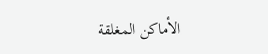الأماكن المغلقة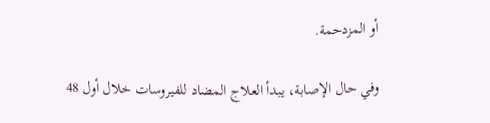أو المزدحمة.

وفي حال الإصابة، يبدأ العلاج المضاد للفيروسات خلال أول 48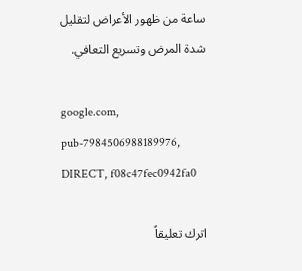ساعة من ظهور الأعراض لتقليل شدة المرض وتسريع التعافي.

google.com, pub-7984506988189976, DIRECT, f08c47fec0942fa0

اترك تعليقاً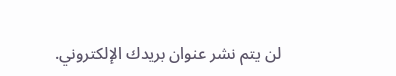لن يتم نشر عنوان بريدك الإلكتروني.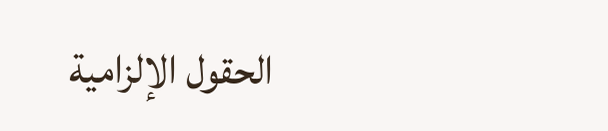الحقول الإلزامية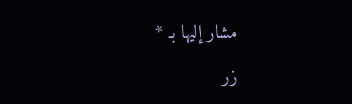مشار إليها بـ *

زر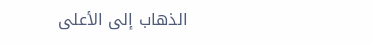الذهاب إلى الأعلى